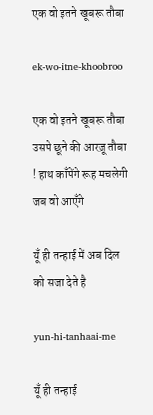एक वो इतने खूबरू तौबा

ek-wo-itne-khoobroo

एक वो इतने खूबरू तौबा उसपे छूने की आरज़ू तौबा ! हाथ काँपेंगे रूह मचलेगी जब वो आएँगे

यूँ ही तन्हाई में अब दिल को सजा देते है

yun-hi-tanhaai-me

यूँ ही तन्हाई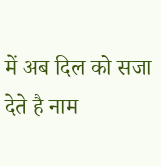में अब दिल को सजा देते है नाम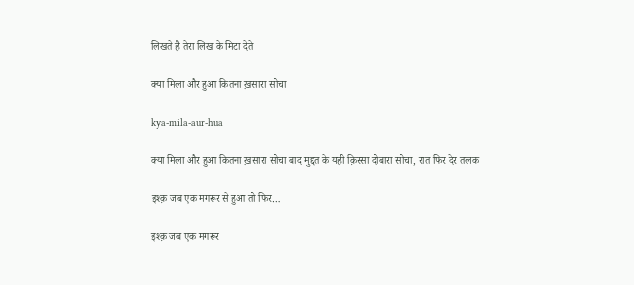लिखते है तेरा लिख के मिटा देते

क्या मिला और हुआ कितना ख़सारा सोचा

kya-mila-aur-hua

क्या मिला और हुआ कितना ख़सारा सोचा बाद मुद्दत के यही क़िस्सा दोबारा सोचा, रात फिर देर तलक

इश्क़ जब एक मगरूर से हुआ तो फिर…

इश्क़ जब एक मगरूर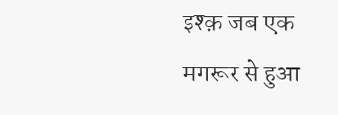इश्क़ जब एक मगरूर से हुआ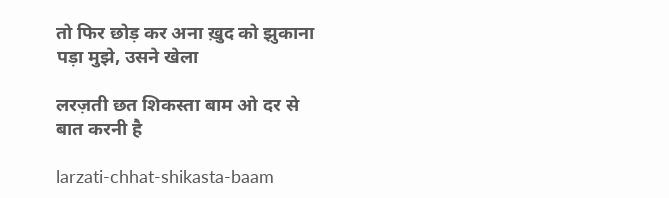तो फिर छोड़ कर अना ख़ुद को झुकाना पड़ा मुझे, उसने खेला

लरज़ती छत शिकस्ता बाम ओ दर से बात करनी है

larzati-chhat-shikasta-baam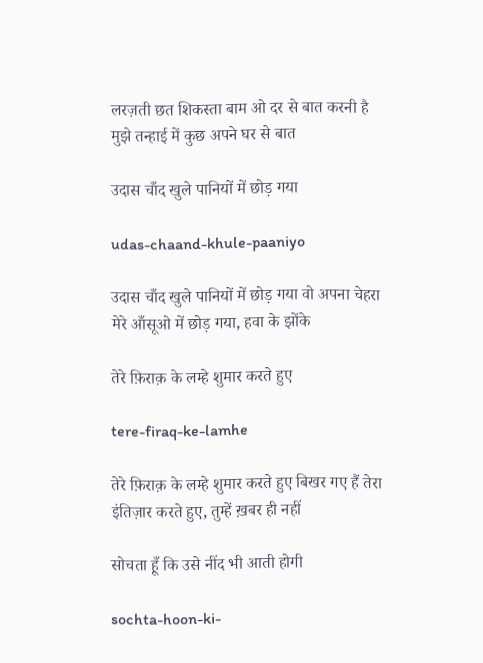लरज़ती छत शिकस्ता बाम ओ दर से बात करनी है मुझे तन्हाई में कुछ अपने घर से बात

उदास चाँद खुले पानियों में छोड़ गया

udas-chaand-khule-paaniyo

उदास चाँद खुले पानियों में छोड़ गया वो अपना चेहरा मेरे आँसूओ में छोड़ गया, हवा के झोंके

तेरे फ़िराक़ के लम्हे शुमार करते हुए

tere-firaq-ke-lamhe

तेरे फ़िराक़ के लम्हे शुमार करते हुए बिखर गए हैं तेरा इंतिज़ार करते हुए, तुम्हें ख़बर ही नहीं

सोचता हूँ कि उसे नींद भी आती होगी

sochta-hoon-ki-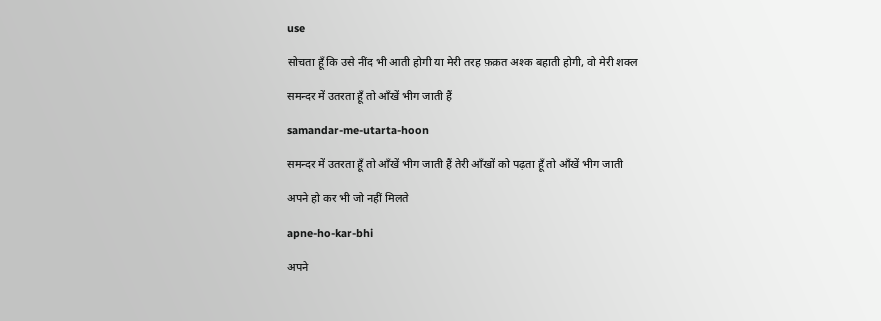use

सोचता हूँ कि उसे नींद भी आती होगी या मेरी तरह फ़क़त अश्क बहाती होगी, वो मेरी शक्ल

समन्दर में उतरता हूँ तो आँखें भीग जाती हैं

samandar-me-utarta-hoon

समन्दर में उतरता हूँ तो आँखें भीग जाती हैं तेरी आँखों को पढ़ता हूँ तो आँखें भीग जाती

अपने हो कर भी जो नहीं मिलते

apne-ho-kar-bhi

अपने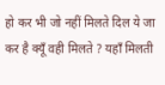हो कर भी जो नहीं मिलते दिल ये जा कर है क्यूँ वही मिलते ? यहाँ मिलती